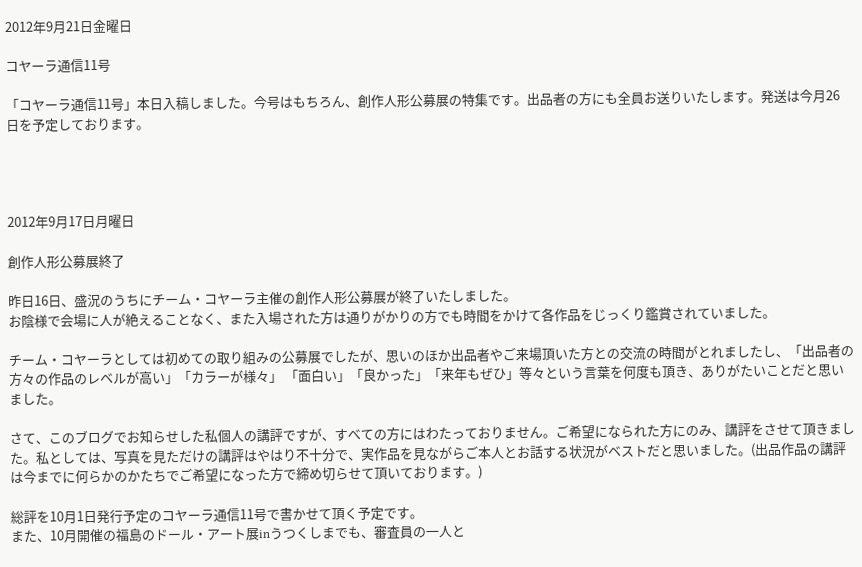2012年9月21日金曜日

コヤーラ通信11号

「コヤーラ通信11号」本日入稿しました。今号はもちろん、創作人形公募展の特集です。出品者の方にも全員お送りいたします。発送は今月26日を予定しております。




2012年9月17日月曜日

創作人形公募展終了

昨日16日、盛況のうちにチーム・コヤーラ主催の創作人形公募展が終了いたしました。
お陰様で会場に人が絶えることなく、また入場された方は通りがかりの方でも時間をかけて各作品をじっくり鑑賞されていました。

チーム・コヤーラとしては初めての取り組みの公募展でしたが、思いのほか出品者やご来場頂いた方との交流の時間がとれましたし、「出品者の方々の作品のレベルが高い」「カラーが様々」 「面白い」「良かった」「来年もぜひ」等々という言葉を何度も頂き、ありがたいことだと思いました。

さて、このブログでお知らせした私個人の講評ですが、すべての方にはわたっておりません。ご希望になられた方にのみ、講評をさせて頂きました。私としては、写真を見ただけの講評はやはり不十分で、実作品を見ながらご本人とお話する状況がベストだと思いました。(出品作品の講評は今までに何らかのかたちでご希望になった方で締め切らせて頂いております。)

総評を10月1日発行予定のコヤーラ通信11号で書かせて頂く予定です。
また、10月開催の福島のドール・アート展inうつくしまでも、審査員の一人と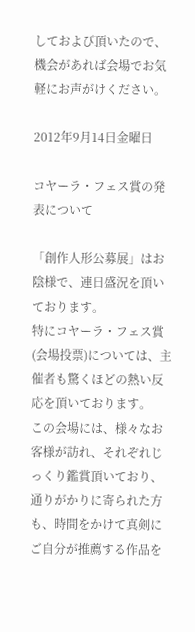しておよび頂いたので、機会があれば会場でお気軽にお声がけください。

2012年9月14日金曜日

コヤーラ・フェス賞の発表について

「創作人形公募展」はお陰様で、連日盛況を頂いております。
特にコヤーラ・フェス賞(会場投票)については、主催者も驚くほどの熱い反応を頂いております。
この会場には、様々なお客様が訪れ、それぞれじっくり鑑賞頂いており、通りがかりに寄られた方も、時間をかけて真剣にご自分が推薦する作品を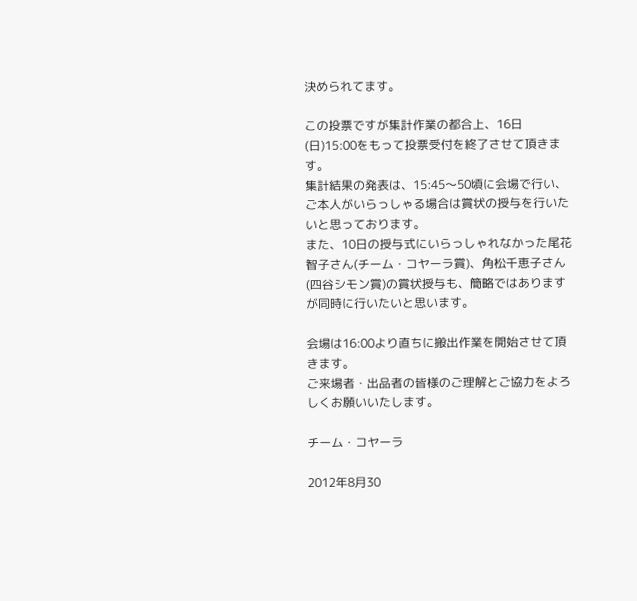決められてます。

この投票ですが集計作業の都合上、16日(日)15:00をもって投票受付を終了させて頂きます。
集計結果の発表は、15:45〜50頃に会場で行い、ご本人がいらっしゃる場合は賞状の授与を行いたいと思っております。
また、10日の授与式にいらっしゃれなかった尾花智子さん(チーム・コヤーラ賞)、角松千恵子さん(四谷シモン賞)の賞状授与も、簡略ではありますが同時に行いたいと思います。

会場は16:00より直ちに搬出作業を開始させて頂きます。
ご来場者・出品者の皆様のご理解とご協力をよろしくお願いいたします。

チーム・コヤーラ

2012年8月30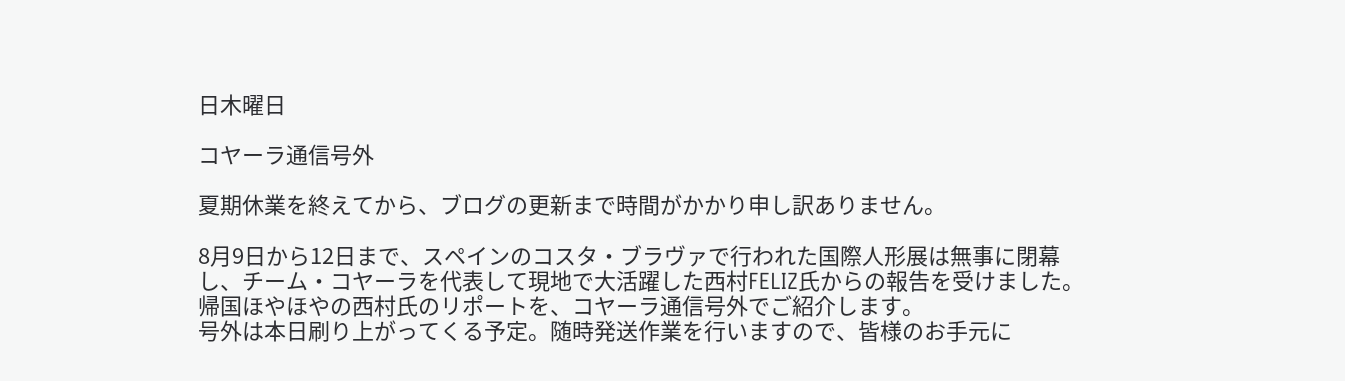日木曜日

コヤーラ通信号外

夏期休業を終えてから、ブログの更新まで時間がかかり申し訳ありません。

8月9日から12日まで、スペインのコスタ・ブラヴァで行われた国際人形展は無事に閉幕し、チーム・コヤーラを代表して現地で大活躍した西村FELIZ氏からの報告を受けました。
帰国ほやほやの西村氏のリポートを、コヤーラ通信号外でご紹介します。
号外は本日刷り上がってくる予定。随時発送作業を行いますので、皆様のお手元に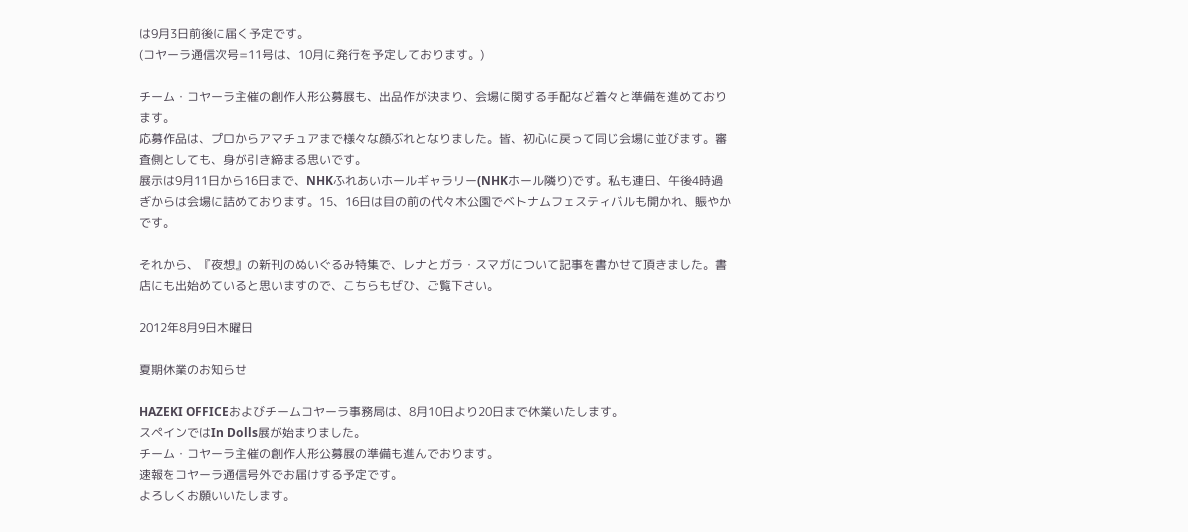は9月3日前後に届く予定です。
(コヤーラ通信次号=11号は、10月に発行を予定しております。)

チーム・コヤーラ主催の創作人形公募展も、出品作が決まり、会場に関する手配など着々と準備を進めております。
応募作品は、プロからアマチュアまで様々な顔ぶれとなりました。皆、初心に戻って同じ会場に並びます。審査側としても、身が引き締まる思いです。
展示は9月11日から16日まで、NHKふれあいホールギャラリー(NHKホール隣り)です。私も連日、午後4時過ぎからは会場に詰めております。15、16日は目の前の代々木公園でベトナムフェスティバルも開かれ、賑やかです。

それから、『夜想』の新刊のぬいぐるみ特集で、レナとガラ・スマガについて記事を書かせて頂きました。書店にも出始めていると思いますので、こちらもぜひ、ご覧下さい。

2012年8月9日木曜日

夏期休業のお知らせ

HAZEKI OFFICEおよびチームコヤーラ事務局は、8月10日より20日まで休業いたします。
スペインではIn Dolls展が始まりました。
チーム・コヤーラ主催の創作人形公募展の準備も進んでおります。
速報をコヤーラ通信号外でお届けする予定です。
よろしくお願いいたします。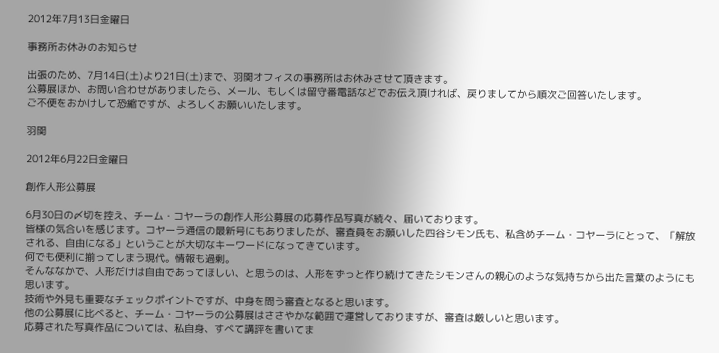2012年7月13日金曜日

事務所お休みのお知らせ

出張のため、7月14日(土)より21日(土)まで、羽関オフィスの事務所はお休みさせて頂きます。
公募展ほか、お問い合わせがありましたら、メール、もしくは留守番電話などでお伝え頂ければ、戻りましてから順次ご回答いたします。
ご不便をおかけして恐縮ですが、よろしくお願いいたします。

羽関

2012年6月22日金曜日

創作人形公募展

6月30日の〆切を控え、チーム・コヤーラの創作人形公募展の応募作品写真が続々、届いております。
皆様の気合いを感じます。コヤーラ通信の最新号にもありましたが、審査員をお願いした四谷シモン氏も、私含めチーム・コヤーラにとって、「解放される、自由になる」ということが大切なキーワードになってきています。
何でも便利に揃ってしまう現代。情報も過剰。
そんななかで、人形だけは自由であってほしい、と思うのは、人形をずっと作り続けてきたシモンさんの親心のような気持ちから出た言葉のようにも思います。
技術や外見も重要なチェックポイントですが、中身を問う審査となると思います。
他の公募展に比べると、チーム・コヤーラの公募展はささやかな範囲で運営しておりますが、審査は厳しいと思います。
応募された写真作品については、私自身、すべて講評を書いてま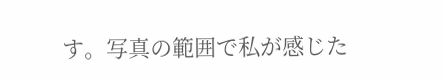す。写真の範囲で私が感じた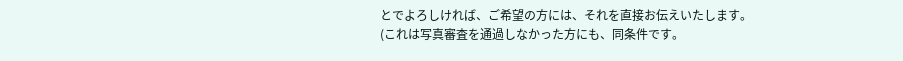とでよろしければ、ご希望の方には、それを直接お伝えいたします。
(これは写真審査を通過しなかった方にも、同条件です。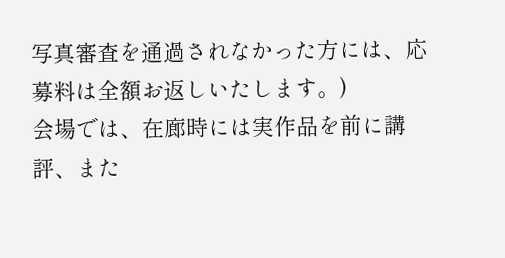写真審査を通過されなかった方には、応募料は全額お返しいたします。)
会場では、在廊時には実作品を前に講評、また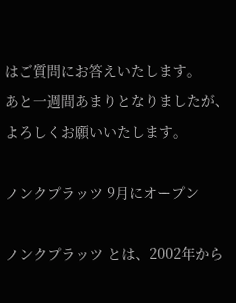はご質問にお答えいたします。
あと一週間あまりとなりましたが、よろしくお願いいたします。

ノンクプラッツ 9月にオープン

ノンクプラッツ とは、2002年から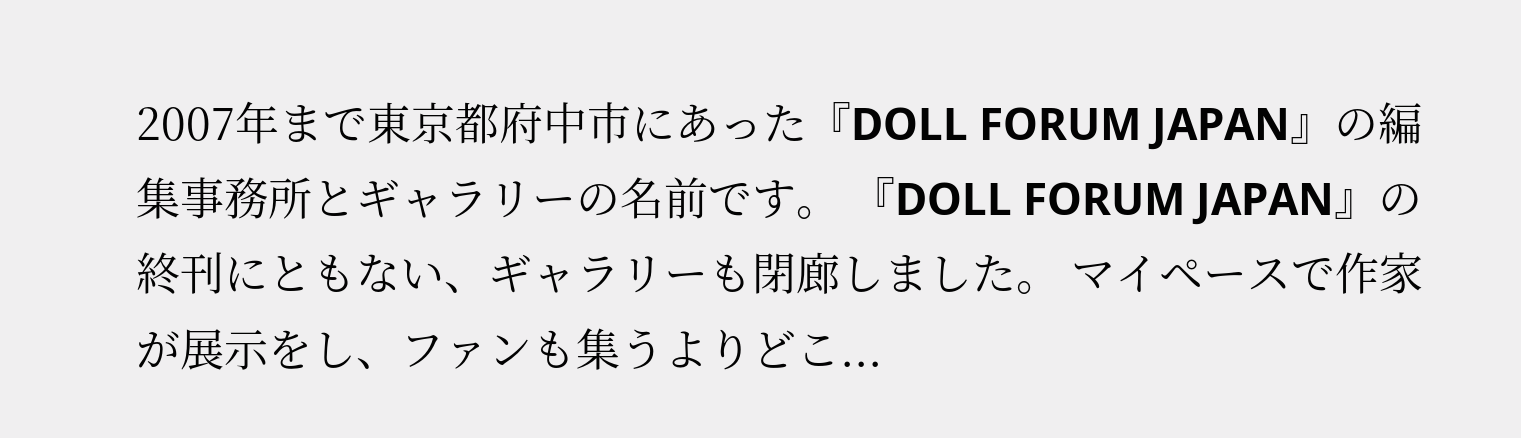2007年まで東京都府中市にあった『DOLL FORUM JAPAN』の編集事務所とギャラリーの名前です。 『DOLL FORUM JAPAN』の終刊にともない、ギャラリーも閉廊しました。 マイペースで作家が展示をし、ファンも集うよりどこ...